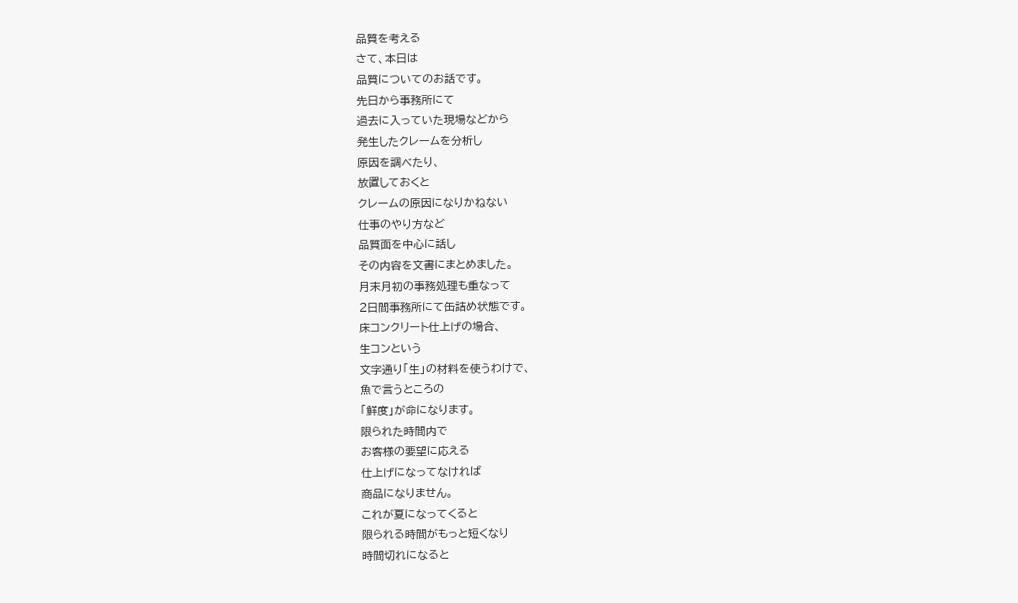品質を考える
さて、本日は
品質についてのお話です。
先日から事務所にて
過去に入っていた現場などから
発生したクレームを分析し
原因を調べたり、
放置しておくと
クレームの原因になりかねない
仕事のやり方など
品質面を中心に話し
その内容を文書にまとめました。
月末月初の事務処理も重なって
2日間事務所にて缶詰め状態です。
床コンクリート仕上げの場合、
生コンという
文字通り「生」の材料を使うわけで、
魚で言うところの
「鮮度」が命になります。
限られた時間内で
お客様の要望に応える
仕上げになってなければ
商品になりません。
これが夏になってくると
限られる時間がもっと短くなり
時間切れになると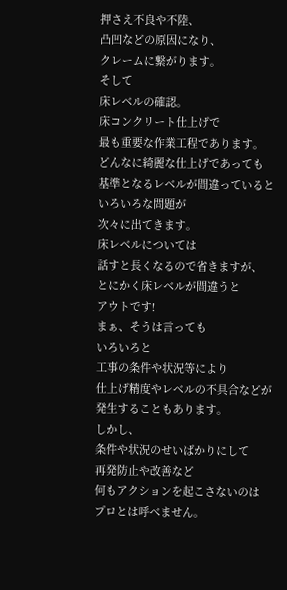押さえ不良や不陸、
凸凹などの原因になり、
クレームに繋がります。
そして
床レベルの確認。
床コンクリート仕上げで
最も重要な作業工程であります。
どんなに綺麗な仕上げであっても
基準となるレベルが間違っていると
いろいろな問題が
次々に出てきます。
床レベルについては
話すと長くなるので省きますが、
とにかく床レベルが間違うと
アウトです!
まぁ、そうは言っても
いろいろと
工事の条件や状況等により
仕上げ精度やレベルの不具合などが
発生することもあります。
しかし、
条件や状況のせいばかりにして
再発防止や改善など
何もアクションを起こさないのは
プロとは呼べません。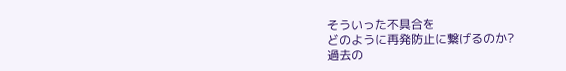そういった不具合を
どのように再発防止に繋げるのか?
過去の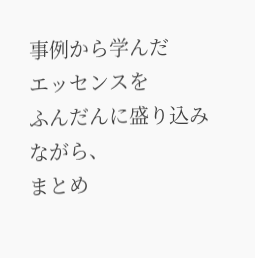事例から学んだ
エッセンスを
ふんだんに盛り込みながら、
まとめ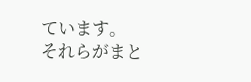ています。
それらがまと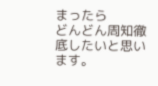まったら
どんどん周知徹底したいと思います。